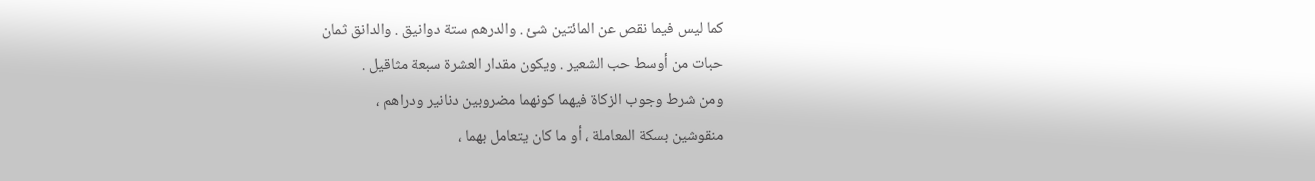كما ليس فيما نقص عن المائتين شئ . والدرهم ستة دوانيق . والدانق ثمان
حبات من أوسط حب الشعير . ويكون مقدار العشرة سبعة مثاقيل .
ومن شرط وجوب الزكاة فيهما كونهما مضروبين دنانير ودراهم ،
منقوشين بسكة المعاملة ، أو ما كان يتعامل بهما ،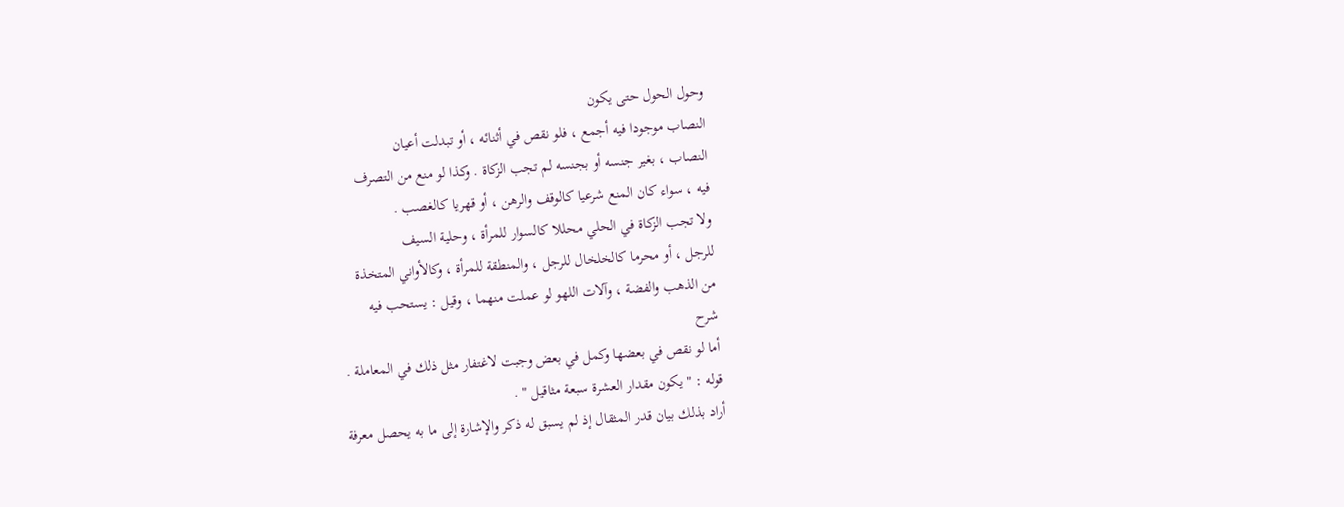وحول الحول حتى يكون
النصاب موجودا فيه أجمع ، فلو نقص في أثنائه ، أو تبدلت أعيان
النصاب ، بغير جنسه أو بجنسه لم تجب الزكاة . وكذا لو منع من التصرف
فيه ، سواء كان المنع شرعيا كالوقف والرهن ، أو قهريا كالغصب .
ولا تجب الزكاة في الحلي محللا كالسوار للمرأة ، وحلية السيف
للرجل ، أو محرما كالخلخال للرجل ، والمنطقة للمرأة ، وكالأواني المتخذة
من الذهب والفضة ، وآلات اللهو لو عملت منهما ، وقيل : يستحب فيه
شرح
أما لو نقص في بعضها وكمل في بعض وجبت لاغتفار مثل ذلك في المعاملة .
قوله : " يكون مقدار العشرة سبعة مثاقيل " .
أراد بذلك بيان قدر المثقال إذ لم يسبق له ذكر والإشارة إلى ما به يحصل معرفة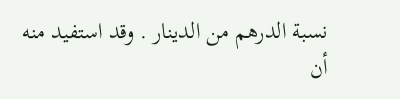نسبة الدرهم من الدينار . وقد استفيد منه أن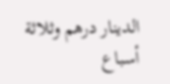الدينار درهم وثلاثة أسباع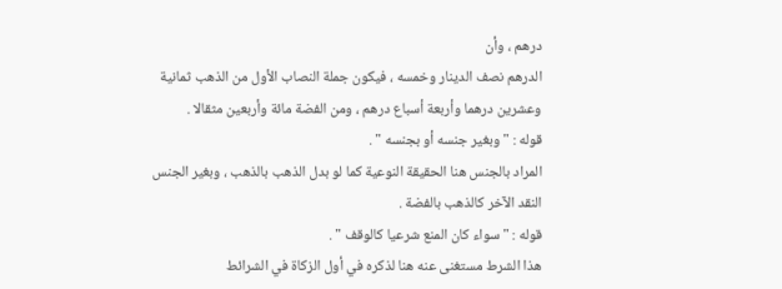درهم ، وأن
الدرهم نصف الدينار وخمسه ، فيكون جملة النصاب الأول من الذهب ثمانية
وعشرين درهما وأربعة أسباع درهم ، ومن الفضة مائة وأربعين مثقالا .
قوله : " وبغير جنسه أو بجنسه " .
المراد بالجنس هنا الحقيقة النوعية كما لو بدل الذهب بالذهب ، وبغير الجنس
النقد الآخر كالذهب بالفضة .
قوله : " سواء كان المنع شرعيا كالوقف " .
هذا الشرط مستغنى عنه هنا لذكره في أول الزكاة في الشرائط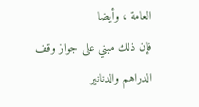العامة ، وأيضا
فإن ذلك مبني على جواز وقف الدراهم والدنانير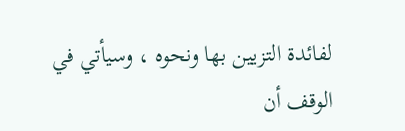لفائدة التزيين بها ونحوه ، وسيأتي في
الوقف أن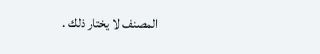المصنف لا يختار ذلك .